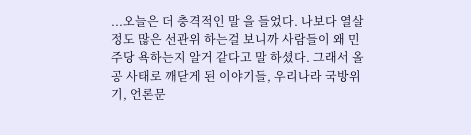...오늘은 더 충격적인 말 을 들었다. 나보다 열살 정도 많은 선관위 하는걸 보니까 사람들이 왜 민주당 욕하는지 알거 같다고 말 하셨다. 그래서 올공 사태로 깨닫게 된 이야기들, 우리나라 국방위기, 언론문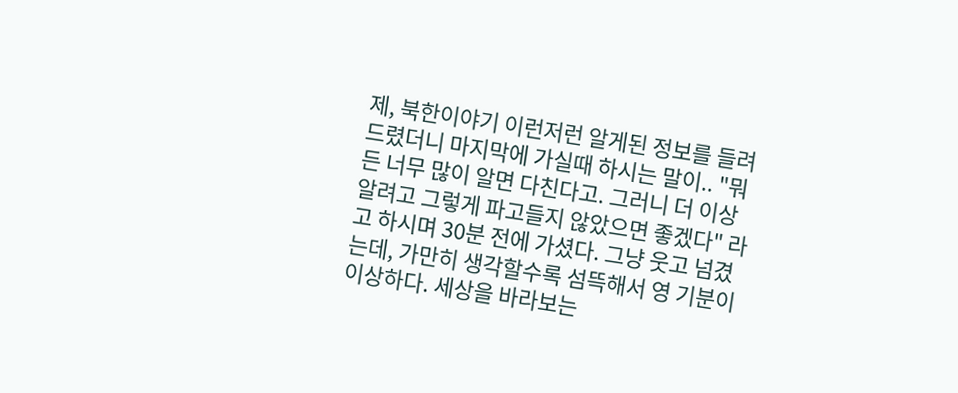제, 북한이야기 이런저런 알게된 정보를 들려 드렸더니 마지막에 가실때 하시는 말이.. "뭐든 너무 많이 알면 다친다고. 그러니 더 이상 알려고 그렇게 파고들지 않았으면 좋겠다" 라고 하시며 30분 전에 가셨다. 그냥 웃고 넘겼는데, 가만히 생각할수록 섬뜩해서 영 기분이 이상하다. 세상을 바라보는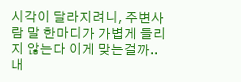시각이 달라지려니, 주변사람 말 한마디가 가볍게 들리지 않는다 이게 맞는걸까.. 내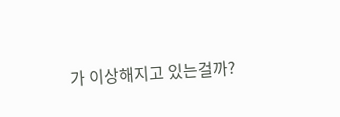가 이상해지고 있는걸까?